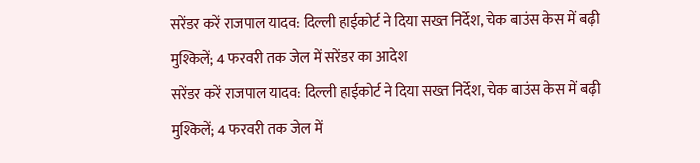सरेंडर करें राजपाल यादव: दिल्ली हाईकोर्ट ने दिया सख्त निर्देश, चेक बाउंस केस में बढ़ी मुश्किलें; 4 फरवरी तक जेल में सरेंडर का आदेश
सरेंडर करें राजपाल यादव: दिल्ली हाईकोर्ट ने दिया सख्त निर्देश, चेक बाउंस केस में बढ़ी मुश्किलें; 4 फरवरी तक जेल में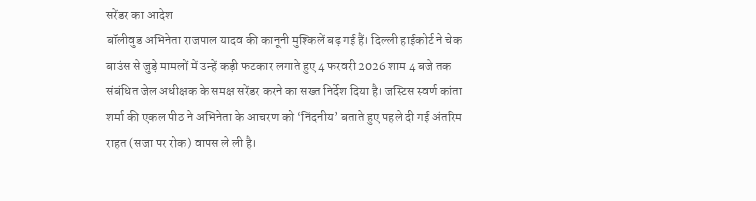सरेंडर का आदेश
बॉलीवुड अभिनेता राजपाल यादव की कानूनी मुश्किलें बढ़ गई हैं। दिल्ली हाईकोर्ट ने चेक बाउंस से जुड़े मामलों में उन्हें कड़ी फटकार लगाते हुए 4 फरवरी 2026 शाम 4 बजे तक संबंधित जेल अधीक्षक के समक्ष सरेंडर करने का सख्त निर्देश दिया है। जस्टिस स्वर्ण कांता शर्मा की एकल पीठ ने अभिनेता के आचरण को ‘निंदनीय’ बताते हुए पहले दी गई अंतरिम राहत (सजा पर रोक) वापस ले ली है।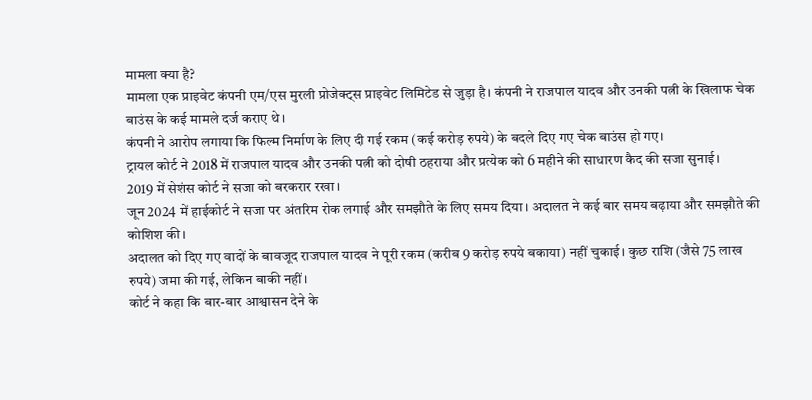मामला क्या है?
मामला एक प्राइवेट कंपनी एम/एस मुरली प्रोजेक्ट्स प्राइवेट लिमिटेड से जुड़ा है। कंपनी ने राजपाल यादव और उनकी पत्नी के खिलाफ चेक बाउंस के कई मामले दर्ज कराए थे।
कंपनी ने आरोप लगाया कि फिल्म निर्माण के लिए दी गई रकम (कई करोड़ रुपये) के बदले दिए गए चेक बाउंस हो गए।
ट्रायल कोर्ट ने 2018 में राजपाल यादव और उनकी पत्नी को दोषी ठहराया और प्रत्येक को 6 महीने की साधारण कैद की सजा सुनाई।
2019 में सेशंस कोर्ट ने सजा को बरकरार रखा।
जून 2024 में हाईकोर्ट ने सजा पर अंतरिम रोक लगाई और समझौते के लिए समय दिया। अदालत ने कई बार समय बढ़ाया और समझौते की कोशिश की।
अदालत को दिए गए वादों के बावजूद राजपाल यादव ने पूरी रकम (करीब 9 करोड़ रुपये बकाया) नहीं चुकाई। कुछ राशि (जैसे 75 लाख रुपये) जमा की गई, लेकिन बाकी नहीं।
कोर्ट ने कहा कि बार-बार आश्वासन देने के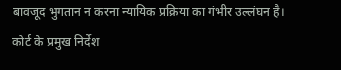बावजूद भुगतान न करना न्यायिक प्रक्रिया का गंभीर उल्लंघन है।
कोर्ट के प्रमुख निर्देश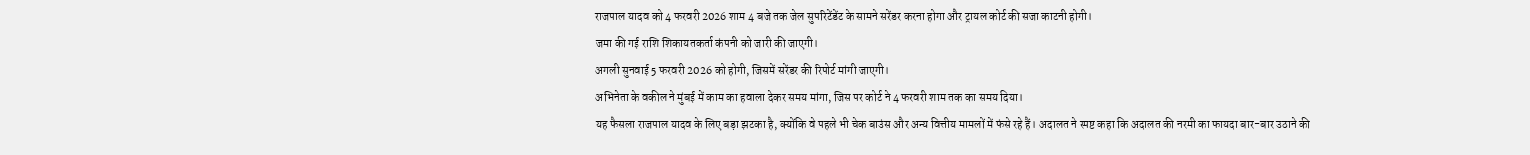राजपाल यादव को 4 फरवरी 2026 शाम 4 बजे तक जेल सुपरिटेंडेंट के सामने सरेंडर करना होगा और ट्रायल कोर्ट की सजा काटनी होगी।
जमा की गई राशि शिकायतकर्ता कंपनी को जारी की जाएगी।
अगली सुनवाई 5 फरवरी 2026 को होगी, जिसमें सरेंडर की रिपोर्ट मांगी जाएगी।
अभिनेता के वकील ने मुंबई में काम का हवाला देकर समय मांगा, जिस पर कोर्ट ने 4 फरवरी शाम तक का समय दिया।
यह फैसला राजपाल यादव के लिए बड़ा झटका है, क्योंकि वे पहले भी चेक बाउंस और अन्य वित्तीय मामलों में फंसे रहे हैं। अदालत ने स्पष्ट कहा कि अदालत की नरमी का फायदा बार-बार उठाने की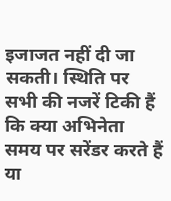इजाजत नहीं दी जा सकती। स्थिति पर सभी की नजरें टिकी हैं कि क्या अभिनेता समय पर सरेंडर करते हैं या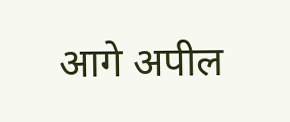आगे अपील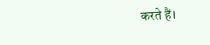करते हैं।